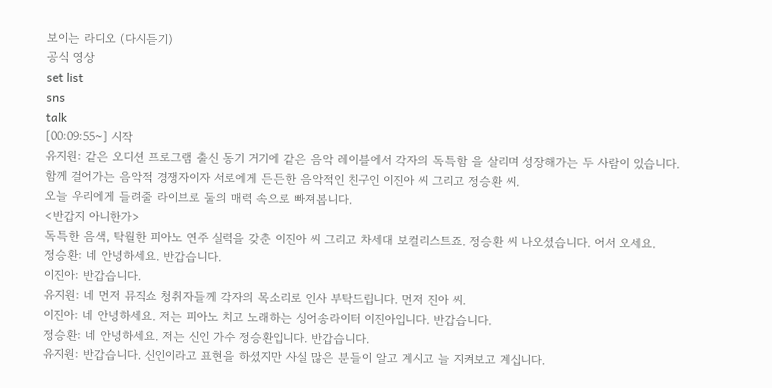보이는 라디오 (다시듣기)
공식 영상
set list
sns
talk
[00:09:55~] 시작
유지원: 같은 오디션 프로그램 출신 동기 거기에 같은 음악 레이블에서 각자의 독특함 을 살리며 성장해가는 두 사람이 있습니다.
함께 걸어가는 음악적 경쟁자이자 서로에게 든든한 음악적인 친구인 이진아 씨 그리고 정승환 씨.
오늘 우리에게 들려줄 라이브로 둘의 매력 속으로 빠져봅니다.
<반갑지 아니한가>
독특한 음색, 탁월한 피아노 연주 실력을 갖춘 이진아 씨 그리고 차세대 보컬리스트죠. 정승환 씨 나오셨습니다. 어서 오세요.
정승환: 네 안녕하세요. 반갑습니다.
이진아: 반갑습니다.
유지원: 네 먼저 뮤직쇼 청취자들께 각자의 목소리로 인사 부탁드립니다. 먼저 진아 씨.
이진아: 네 안녕하세요. 저는 피아노 치고 노래하는 싱어송라이터 이진아입니다. 반갑습니다.
정승환: 네 안녕하세요. 저는 신인 가수 정승환입니다. 반갑습니다.
유지원: 반갑습니다. 신인이라고 표현을 하셨지만 사실 많은 분들이 알고 계시고 늘 지켜보고 계십니다.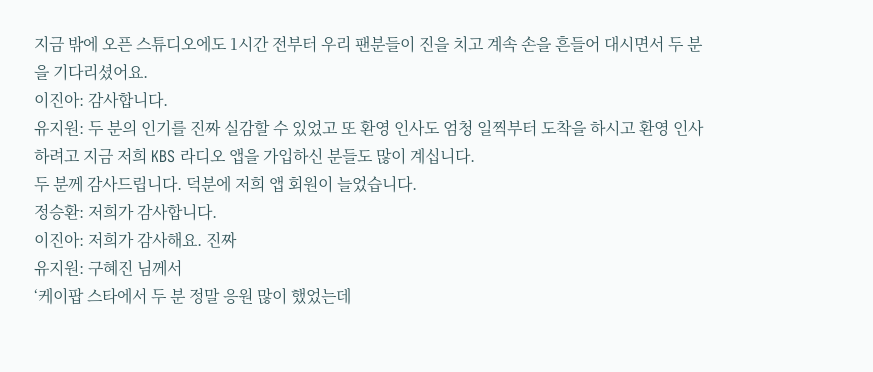지금 밖에 오픈 스튜디오에도 1시간 전부터 우리 팬분들이 진을 치고 계속 손을 흔들어 대시면서 두 분을 기다리셨어요.
이진아: 감사합니다.
유지원: 두 분의 인기를 진짜 실감할 수 있었고 또 환영 인사도 엄청 일찍부터 도착을 하시고 환영 인사하려고 지금 저희 KBS 라디오 앱을 가입하신 분들도 많이 계십니다.
두 분께 감사드립니다. 덕분에 저희 앱 회원이 늘었습니다.
정승환: 저희가 감사합니다.
이진아: 저희가 감사해요. 진짜
유지원: 구혜진 님께서
‘케이팝 스타에서 두 분 정말 응원 많이 했었는데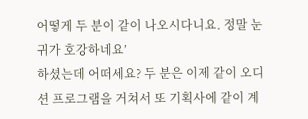어떻게 두 분이 같이 나오시다니요. 정말 눈 귀가 호강하네요’
하셨는데 어떠세요? 두 분은 이제 같이 오디션 프로그램을 거쳐서 또 기획사에 같이 계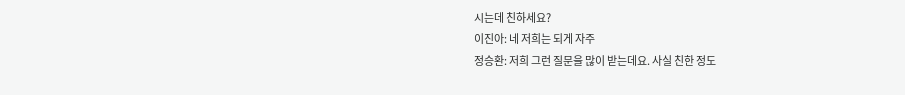시는데 친하세요?
이진아: 네 저희는 되게 자주
정승환: 저희 그런 질문을 많이 받는데요. 사실 친한 정도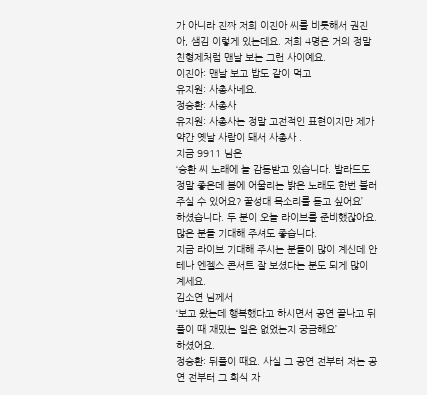가 아니라 진짜 저희 이진아 씨를 비롯해서 권진아, 샘김 이렇게 있는데요. 저희 4명은 거의 정말 친형제처럼 맨날 보는 그런 사이예요.
이진아: 맨날 보고 밥도 같이 먹고
유지원: 사총사네요.
정승환: 사총사
유지원: 사총사는 정말 고전적인 표현이지만 제가 약간 옛날 사람이 돼서 사총사 .
지금 9911 님은
‘승환 씨 노래에 늘 감동받고 있습니다. 발라드도 정말 좋은데 봄에 어울리는 밝은 노래도 한번 불러주실 수 있어요? 꿀성대 목소리를 듣고 싶어요’
하셨습니다. 두 분이 오늘 라이브를 준비했잖아요. 많은 분들 기대해 주셔도 좋습니다.
지금 라이브 기대해 주시는 분들이 많이 계신데 안테나 엔젤스 콘서트 잘 보셨다는 분도 되게 많이 계세요.
김소연 님께서
‘보고 왔는데 행복했다고 하시면서 공연 끝나고 뒤풀이 때 재밌는 일은 없었는지 궁금해요’
하셨어요.
정승환: 뒤풀이 때요. 사실 그 공연 전부터 저는 공연 전부터 그 회식 자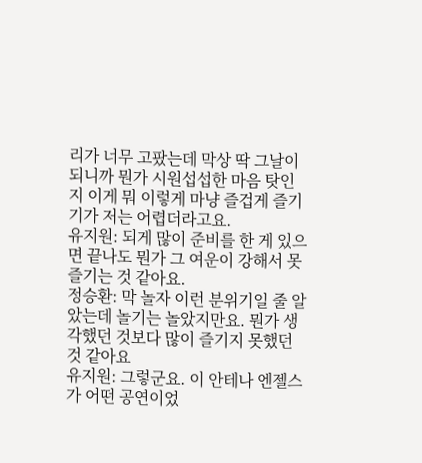리가 너무 고팠는데 막상 딱 그날이 되니까 뭔가 시원섭섭한 마음 탓인지 이게 뭐 이렇게 마냥 즐겁게 즐기기가 저는 어렵더라고요.
유지원: 되게 많이 준비를 한 게 있으면 끝나도 뭔가 그 여운이 강해서 못 즐기는 것 같아요.
정승환: 막 놀자 이런 분위기일 줄 알았는데 놀기는 놀았지만요. 뭔가 생각했던 것보다 많이 즐기지 못했던 것 같아요
유지원: 그렇군요. 이 안테나 엔젤스가 어떤 공연이었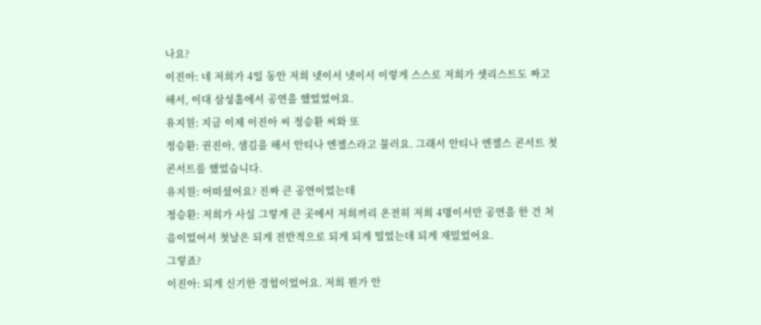나요?
이진아: 네 저희가 4일 동안 저희 넷이서 넷이서 이렇게 스스로 저희가 셋리스트도 짜고 해서, 이대 삼성홀에서 공연을 했었었어요.
유지원: 지금 이제 이진아 씨 정승환 씨와 또
정승환: 권진아, 샘김을 해서 안티나 엔젤스라고 불러요. 그래서 안티나 엔젤스 콘서트 첫 콘서트를 했었습니다.
유지원: 어떠셨어요? 진짜 큰 공연이었는데
정승환: 저희가 사실 그렇게 큰 곳에서 저희끼리 온전히 저희 4명이서만 공연을 한 건 처음이었어서 첫날은 되게 전반적으로 되게 되게 떨었는데 되게 재밌었어요.
그렇죠?
이진아: 되게 신기한 경험이었어요. 저희 뭔가 안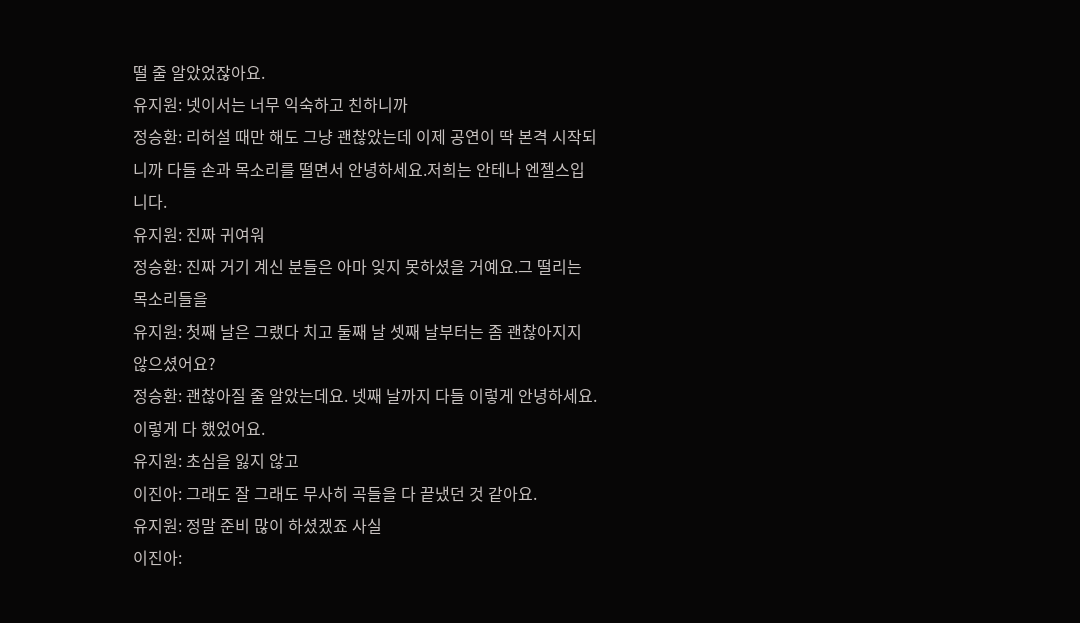떨 줄 알았었잖아요.
유지원: 넷이서는 너무 익숙하고 친하니까
정승환: 리허설 때만 해도 그냥 괜찮았는데 이제 공연이 딱 본격 시작되니까 다들 손과 목소리를 떨면서 안녕하세요.저희는 안테나 엔젤스입니다.
유지원: 진짜 귀여워
정승환: 진짜 거기 계신 분들은 아마 잊지 못하셨을 거예요.그 떨리는 목소리들을
유지원: 첫째 날은 그랬다 치고 둘째 날 셋째 날부터는 좀 괜찮아지지 않으셨어요?
정승환: 괜찮아질 줄 알았는데요. 넷째 날까지 다들 이렇게 안녕하세요.이렇게 다 했었어요.
유지원: 초심을 잃지 않고
이진아: 그래도 잘 그래도 무사히 곡들을 다 끝냈던 것 같아요.
유지원: 정말 준비 많이 하셨겠죠 사실
이진아: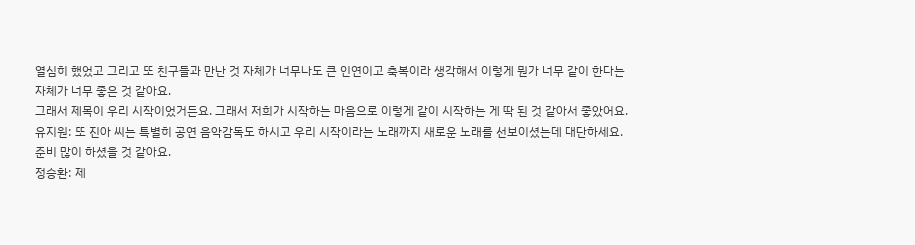열심히 했었고 그리고 또 친구들과 만난 것 자체가 너무나도 큰 인연이고 축복이라 생각해서 이렇게 뭔가 너무 같이 한다는 자체가 너무 좋은 것 같아요.
그래서 제목이 우리 시작이었거든요. 그래서 저희가 시작하는 마음으로 이렇게 같이 시작하는 게 딱 된 것 같아서 좋았어요.
유지원: 또 진아 씨는 특별히 공연 음악감독도 하시고 우리 시작이라는 노래까지 새로운 노래를 선보이셨는데 대단하세요.
준비 많이 하셨을 것 같아요.
정승환: 제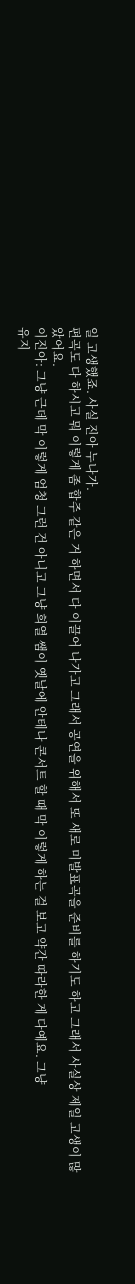일 고생했죠. 사실 진아 누나가.
편곡도 다 하시고 뭐 이렇게 좀 합주 같은 거 하면서 다 이끌어 나가고 그래서 공연을 위해서 또 새로 미발표곡을 준비를 하기도 하고 그래서 사실상 제일 고생이 많았어요.
이진아: 그냥 근데 막 이렇게 엄청 그런 건 아니고 그냥 희열 쌤이 옛날에 안테나 콘서트 할 때 막 이렇게 하는 걸 보고 약간 따라한 게 다예요. 그냥
유지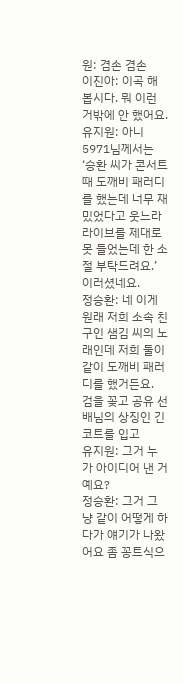원: 겸손 겸손
이진아: 이곡 해봅시다. 뭐 이런 거밖에 안 했어요.
유지원: 아니 5971님께서는
‘승환 씨가 콘서트 때 도깨비 패러디를 했는데 너무 재밌었다고 웃느라 라이브를 제대로 못 들었는데 한 소절 부탁드려요.’
이러셨네요.
정승환: 네 이게 원래 저희 소속 친구인 샘김 씨의 노래인데 저희 둘이 같이 도깨비 패러디를 했거든요.
검을 꽂고 공유 선배님의 상징인 긴 코트를 입고
유지원: 그거 누가 아이디어 낸 거예요?
정승환: 그거 그냥 같이 어떻게 하다가 얘기가 나왔어요 좀 꽁트식으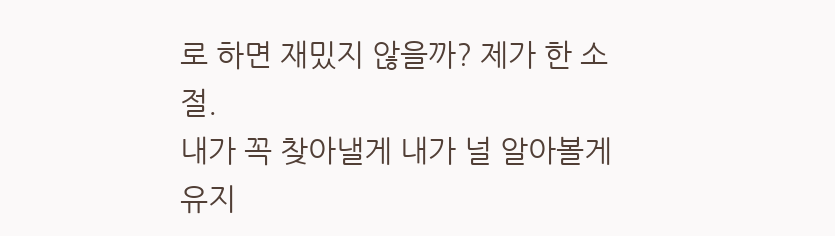로 하면 재밌지 않을까? 제가 한 소절.
내가 꼭 찾아낼게 내가 널 알아볼게
유지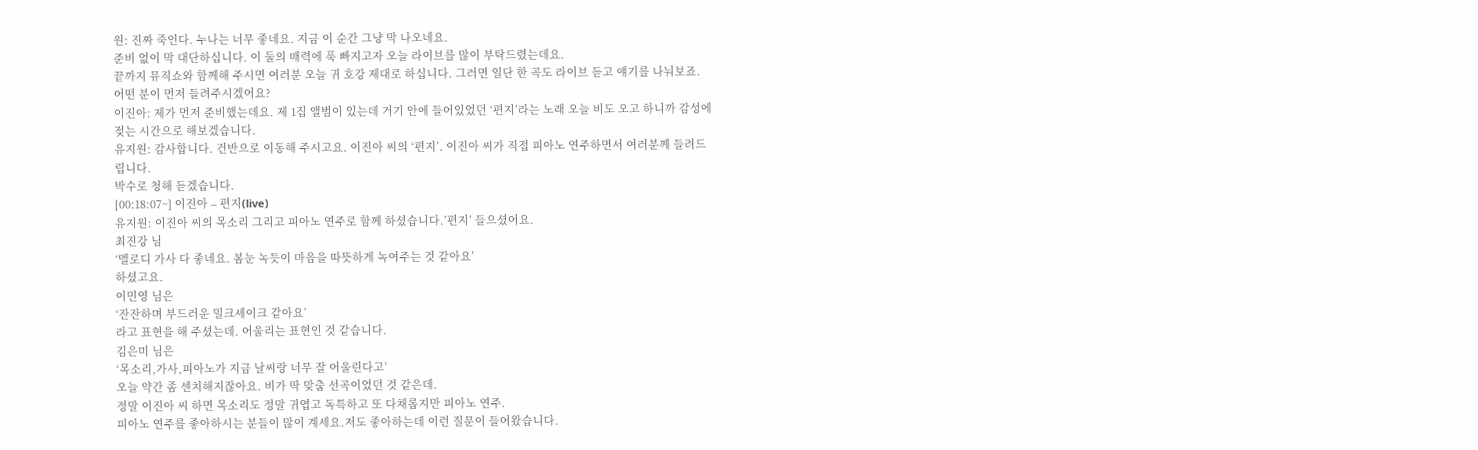원: 진짜 죽인다. 누나는 너무 좋네요. 지금 이 순간 그냥 막 나오네요.
준비 없이 막 대단하십니다. 이 둘의 매력에 푹 빠지고자 오늘 라이브를 많이 부탁드렸는데요.
끝까지 뮤직쇼와 함께해 주시면 여러분 오늘 귀 호강 제대로 하십니다. 그러면 일단 한 곡도 라이브 듣고 얘기를 나눠보죠.
어떤 분이 먼저 들려주시겠어요?
이진아: 제가 먼저 준비했는데요. 제 1집 앨범이 있는데 거기 안에 들어있었던 ‘편지’라는 노래 오늘 비도 오고 하니까 감성에 젖는 시간으로 해보겠습니다.
유지원: 감사합니다. 건반으로 이동해 주시고요. 이진아 씨의 ‘편지’. 이진아 씨가 직접 피아노 연주하면서 여러분께 들려드립니다.
박수로 청해 듣겠습니다.
[00:18:07~] 이진아 – 편지(live)
유지원: 이진아 씨의 목소리 그리고 피아노 연주로 함께 하셨습니다.’편지’ 들으셨어요.
최진강 님
‘멜로디 가사 다 좋네요. 봄눈 녹듯이 마음을 따뜻하게 녹여주는 것 같아요’
하셨고요.
이민영 님은
‘잔잔하며 부드러운 밀크셰이크 같아요’
라고 표현을 해 주셨는데. 어울리는 표현인 것 같습니다.
김은미 님은
‘목소리,가사,피아노가 지금 날씨랑 너무 잘 어울린다고’
오늘 약간 좀 센치해지잖아요. 비가 딱 맞춤 선곡이었던 것 같은데.
정말 이진아 씨 하면 목소리도 정말 귀엽고 독특하고 또 다채롭지만 피아노 연주.
피아노 연주를 좋아하시는 분들이 많이 계세요.저도 좋아하는데 이런 질문이 들어왔습니다.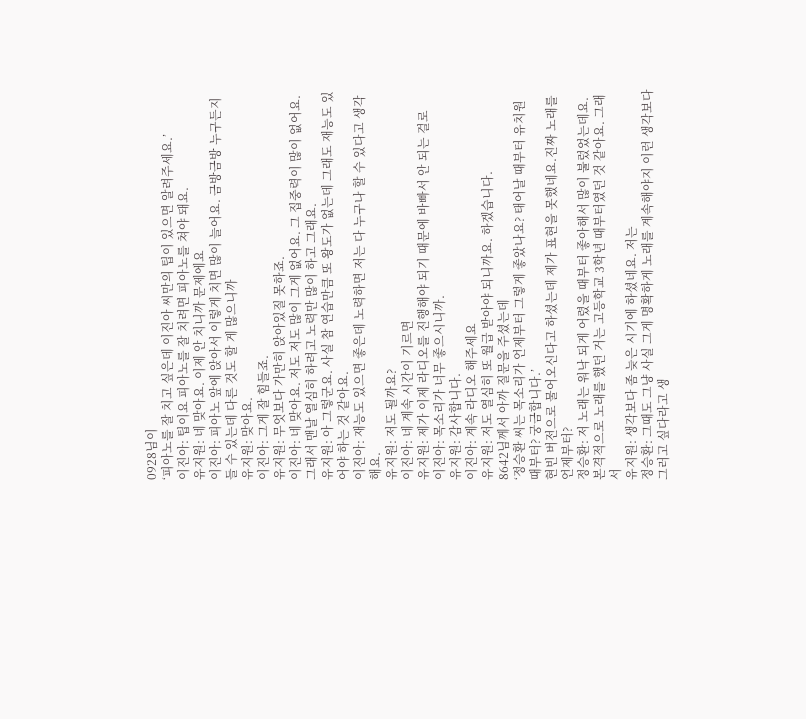0928님이
‘피아노를 잘 치고 싶은데 이진아 씨만의 팁이 있으면 알려주세요.’
이진아: 팁이요 피아노를 잘 치려면 피아노를 쳐야 돼요.
유지원: 네 맞아요. 이제 안 치니까 문제에요
이진아: 피아노 앞에 앉아서 이렇게 치면 많이 늘어요. 금방금방 누구든지 들 수 있는데 다른 것도 할 게 많으니까
유지원: 맞아요.
이진아: 그게 잘 힘들죠.
유지원: 무엇보다 가만히 앉아있질 못하죠.
이진아: 네 맞아요. 저도 저도 많이 그게 없어요. 그 집중력이 많이 없어요.그래서 맨날 열심히 하려고 노력만 많이 하고 그래요.
유지원: 아 그렇군요. 사실 참 연습만큼 또 왕도가 없는데 그래도 재능도 있어야 하는 것 같아요.
이진아: 재능도 있으면 좋은데 노력하면 저는 다 누구나 할 수 있다고 생각해요.
유지원: 저도 될까요?
이진아: 네 계속 시간이 기르면
유지원: 제가 이제 라디오를 진행해야 되기 때문에 바빠서 안 되는 걸로
이진아: 목소리가 너무 좋으시니까.
유지원: 감사합니다.
이진아: 계속 라디오 해주세요
유지원: 저도 열심히 또 월급 받아야 되니까요. 하겠습니다.
8642님께서 아까 질문을 주셨는데
‘정승환 씨는 목소리가 언제부터 그렇게 좋았나요? 태어날 때부터 유치원 때부터? 궁금합니다.’
현빈 버전으로 물어오신다고 하셨는데 제가 표현을 못했네요.진짜 노래를 언제부터?
정승환: 저 노래는 워낙 되게 어렸을 때부터 좋아해서 많이 불렀었는데요.
본격적으로 노래를 했던 거는 고등학교 3학년 때부터였던 것 같아요. 그래서
유지원: 생각보다 좀 늦은 시기에 하셨네요. 저는
정승환: 그때도 그냥 사실 그게 명확하게 노래를 계속해야지 이런 생각보다 그러고 싶다라고 생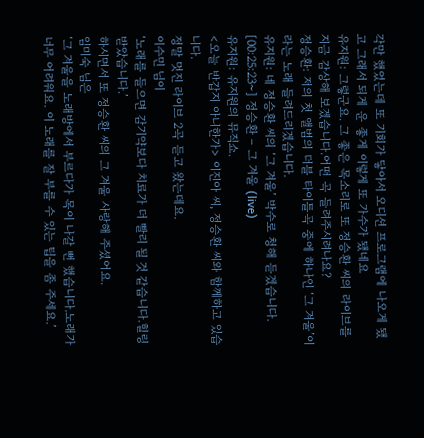각만 했었는데 또 기회가 닿아서 오디션 프로그램에 나오게 됐고 그래서 되게 운 좋게 이렇게 또 가수가 됐네요
유지원: 그렇군요. 그 좋은 목소리로 또 정승환 씨의 라이브를 지금 감상해 보겠습니다.어떤 곡 들려주시려나요?
정승환: 저의 첫 앨범의 더블 타이틀곡 중에 하나인 ‘그 겨울’이라는 노래 들려드리겠습니다.
유지원: 네 정승환 씨의 ‘그 겨울’ 박수로 청해 듣겠습니다.
[00:25:23~] 정승환 – 그 겨울 (live)
유지원: 유지원의 뮤직쇼.
<오늘 반갑지 아니한가> 이진아 씨, 정승환 씨와 함께하고 있습니다.
정말 멋진 라이브 2곡 듣고 왔는데요.
이수민 님이
‘노래를 들으면 감기약보다 치료가 더 빨리 될 것 같습니다.힐링 받았습니다.’
하시면서 또 정승환 씨의 그 겨울 사랑해 주셨어요.
임미숙 님은
‘그 겨울을 노래방에서 부르다가 목이 나갈 뻔 했습니다.노래가 너무 어려워요. 이 노래를 잘 부를 수 있는 팁을 좀 주세요.’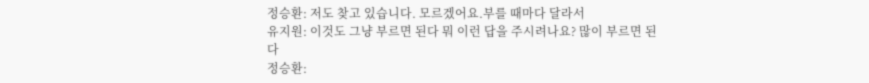정승환: 저도 찾고 있습니다. 모르겠어요.부를 때마다 달라서
유지원: 이것도 그냥 부르면 된다 뭐 이런 답을 주시려나요? 많이 부르면 된다
정승환: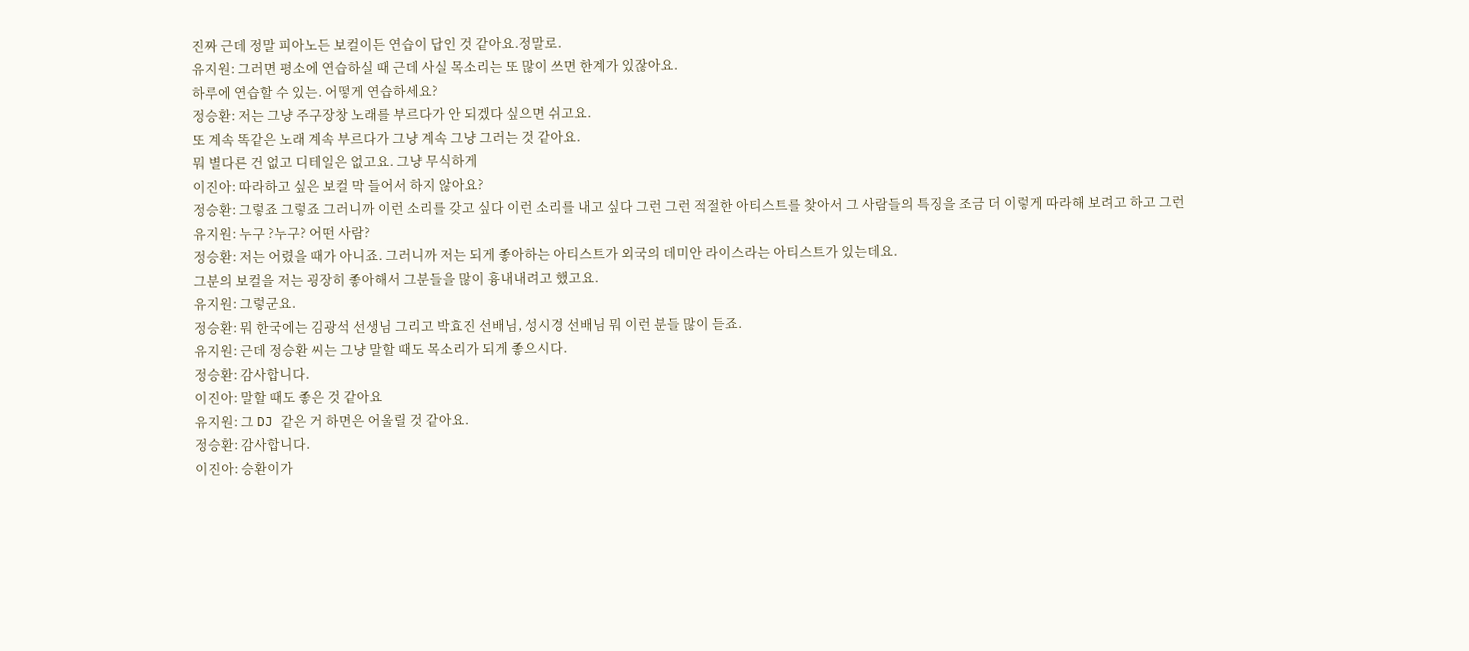진짜 근데 정말 피아노든 보컬이든 연습이 답인 것 같아요.정말로.
유지원: 그러면 평소에 연습하실 때 근데 사실 목소리는 또 많이 쓰면 한계가 있잖아요.
하루에 연습할 수 있는. 어떻게 연습하세요?
정승환: 저는 그냥 주구장창 노래를 부르다가 안 되겠다 싶으면 쉬고요.
또 계속 똑같은 노래 계속 부르다가 그냥 계속 그냥 그러는 것 같아요.
뭐 별다른 건 없고 디테일은 없고요. 그냥 무식하게
이진아: 따라하고 싶은 보컬 막 들어서 하지 않아요?
정승환: 그렇죠 그렇죠 그러니까 이런 소리를 갖고 싶다 이런 소리를 내고 싶다 그런 그런 적절한 아티스트를 찾아서 그 사람들의 특징을 조금 더 이렇게 따라해 보려고 하고 그런
유지원: 누구 ?누구? 어떤 사람?
정승환: 저는 어렸을 때가 아니죠. 그러니까 저는 되게 좋아하는 아티스트가 외국의 데미안 라이스라는 아티스트가 있는데요.
그분의 보컬을 저는 굉장히 좋아해서 그분들을 많이 흉내내려고 했고요.
유지원: 그렇군요.
정승환: 뭐 한국에는 김광석 선생님 그리고 박효진 선배님, 성시경 선배님 뭐 이런 분들 많이 듣죠.
유지원: 근데 정승환 씨는 그냥 말할 때도 목소리가 되게 좋으시다.
정승환: 감사합니다.
이진아: 말할 때도 좋은 것 같아요
유지원: 그 DJ 같은 거 하면은 어울릴 것 같아요.
정승환: 감사합니다.
이진아: 승환이가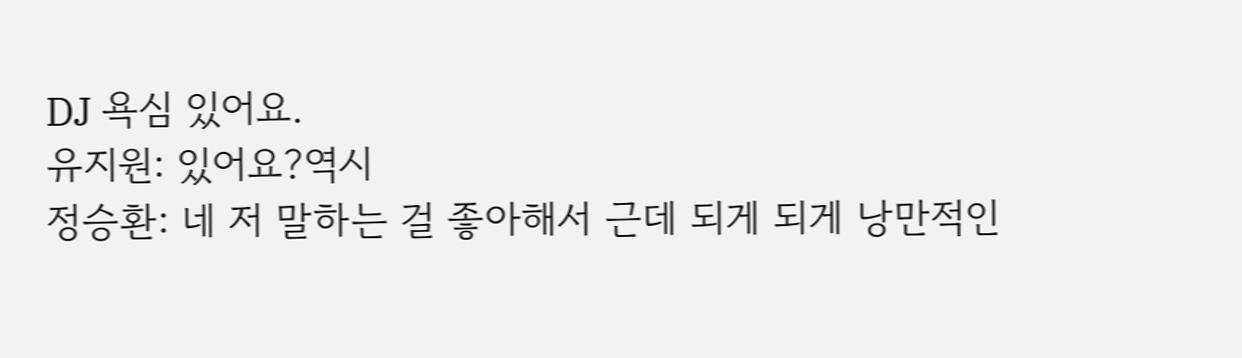DJ 욕심 있어요.
유지원: 있어요?역시
정승환: 네 저 말하는 걸 좋아해서 근데 되게 되게 낭만적인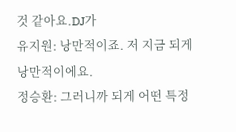것 같아요.DJ가
유지원: 낭만적이죠. 저 지금 되게 낭만적이에요.
정승환: 그러니까 되게 어떤 특정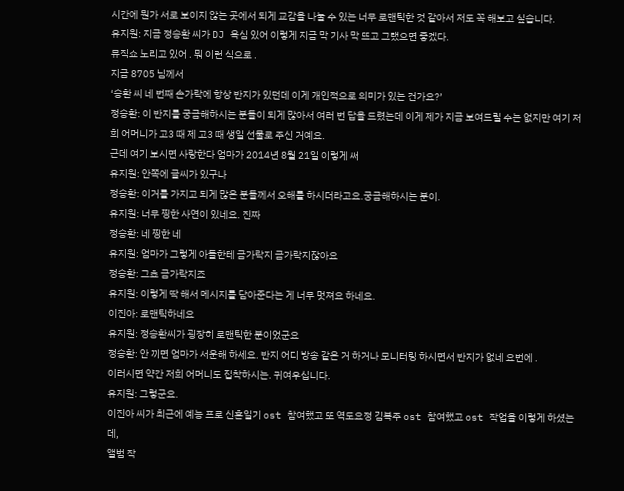시간에 뭔가 서로 보이지 않는 곳에서 되게 교감을 나눌 수 있는 너무 로맨틱한 것 같아서 저도 꼭 해보고 싶습니다.
유지원: 지금 정승환 씨가 DJ 욕심 있어 이렇게 지금 막 기사 막 뜨고 그랬으면 좋겠다.
뮤직쇼 노리고 있어 . 뭐 이런 식으로 .
지금 8705 님께서
‘승환 씨 네 번째 손가락에 항상 반지가 있던데 이게 개인적으로 의미가 있는 건가요?’
정승환: 이 반지를 궁금해하시는 분들이 되게 많아서 여러 번 답을 드렸는데 이게 제가 지금 보여드릴 수는 없지만 여기 저희 어머니가 고3 때 제 고3 때 생일 선물로 주신 거예요.
근데 여기 보시면 사랑한다 엄마가 2014년 8월 21일 이렇게 써
유지원: 안쪽에 글씨가 있구나
정승환: 이거를 가지고 되게 많은 분들께서 오해를 하시더라고요.궁금해하시는 분이.
유지원: 너무 찡한 사연이 있네요. 진짜
정승환: 네 찡한 네
유지원: 엄마가 그렇게 아들한테 금가락지 금가락지잖아요
정승환: 그쵸 금가락지죠
유지원: 이렇게 딱 해서 메시지를 담아준다는 게 너무 멋져요 하네요.
이진아: 로맨틱하네요
유지원: 정승환씨가 굉장히 로맨틱한 분이었군요
정승환: 안 끼면 엄마가 서운해 하세요. 반지 어디 방송 같은 거 하거나 모니터링 하시면서 반지가 없네 요번에 .
이러시면 약간 저희 어머니도 집착하시는. 귀여우십니다.
유지원: 그렇군요.
이진아 씨가 최근에 예능 프로 신혼일기 ost 참여했고 또 역도요정 김복주 ost 참여했고 ost 작업을 이렇게 하셨는데,
앨범 작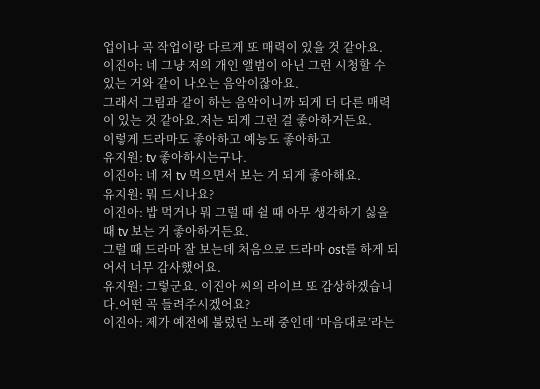업이나 곡 작업이랑 다르게 또 매력이 있을 것 같아요.
이진아: 네 그냥 저의 개인 앨범이 아닌 그런 시청할 수 있는 거와 같이 나오는 음악이잖아요.
그래서 그림과 같이 하는 음악이니까 되게 더 다른 매력이 있는 것 같아요.저는 되게 그런 걸 좋아하거든요.
이렇게 드라마도 좋아하고 예능도 좋아하고
유지원: tv 좋아하시는구나.
이진아: 네 저 tv 먹으면서 보는 거 되게 좋아해요.
유지원: 뭐 드시나요?
이진아: 밥 먹거나 뭐 그럴 때 쉴 때 아무 생각하기 싫을 때 tv 보는 거 좋아하거든요.
그럴 때 드라마 잘 보는데 처음으로 드라마 ost를 하게 되어서 너무 감사했어요.
유지원: 그렇군요. 이진아 씨의 라이브 또 감상하겠습니다.어떤 곡 들려주시겠어요?
이진아: 제가 예전에 불렀던 노래 중인데 ‘마음대로’라는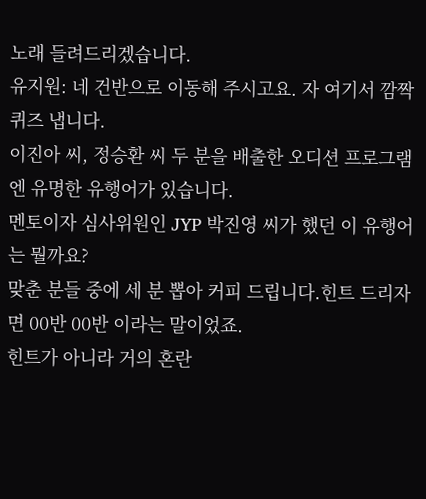노래 들려드리겠습니다.
유지원: 네 건반으로 이동해 주시고요. 자 여기서 깜짝 퀴즈 냅니다.
이진아 씨, 정승환 씨 두 분을 배출한 오디션 프로그램엔 유명한 유행어가 있습니다.
멘토이자 심사위원인 JYP 박진영 씨가 했던 이 유행어는 뭘까요?
맞춘 분들 중에 세 분 뽑아 커피 드립니다.힌트 드리자면 00반 00반 이라는 말이었죠.
힌트가 아니라 거의 혼란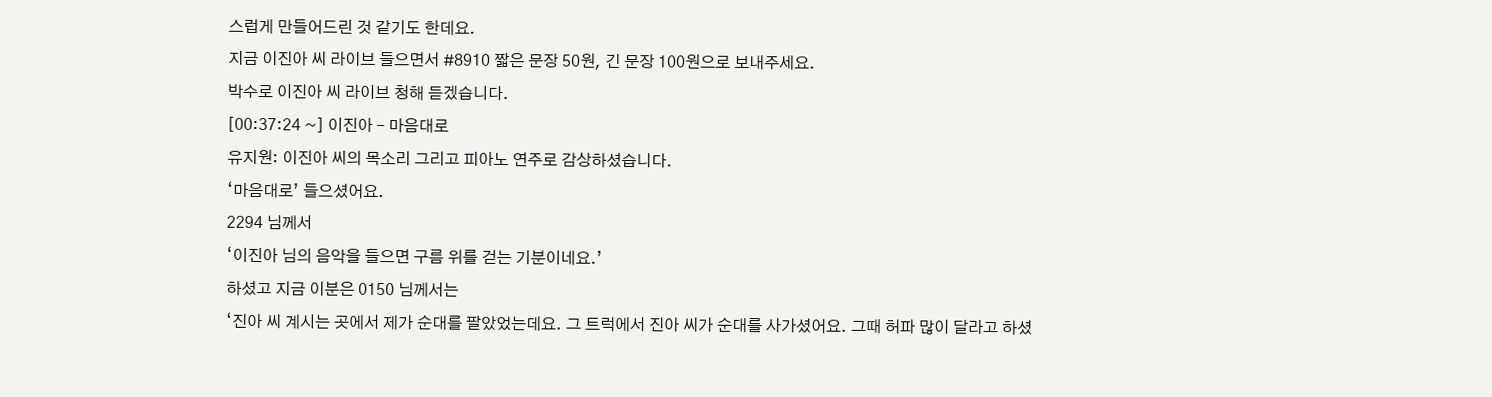스럽게 만들어드린 것 같기도 한데요.
지금 이진아 씨 라이브 들으면서 #8910 짧은 문장 50원, 긴 문장 100원으로 보내주세요.
박수로 이진아 씨 라이브 청해 듣겠습니다.
[00:37:24 ~] 이진아 – 마음대로
유지원: 이진아 씨의 목소리 그리고 피아노 연주로 감상하셨습니다.
‘마음대로’ 들으셨어요.
2294 님께서
‘이진아 님의 음악을 들으면 구름 위를 걷는 기분이네요.’
하셨고 지금 이분은 0150 님께서는
‘진아 씨 계시는 곳에서 제가 순대를 팔았었는데요. 그 트럭에서 진아 씨가 순대를 사가셨어요. 그때 허파 많이 달라고 하셨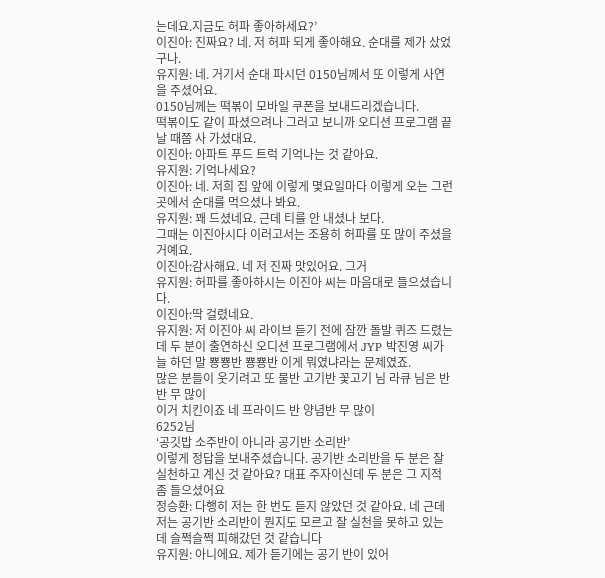는데요.지금도 허파 좋아하세요?’
이진아: 진짜요? 네. 저 허파 되게 좋아해요. 순대를 제가 샀었구나.
유지원: 네. 거기서 순대 파시던 0150님께서 또 이렇게 사연을 주셨어요.
0150님께는 떡볶이 모바일 쿠폰을 보내드리겠습니다.
떡볶이도 같이 파셨으려나 그러고 보니까 오디션 프로그램 끝날 때쯤 사 가셨대요.
이진아: 아파트 푸드 트럭 기억나는 것 같아요.
유지원: 기억나세요?
이진아: 네. 저희 집 앞에 이렇게 몇요일마다 이렇게 오는 그런 곳에서 순대를 먹으셨나 봐요.
유지원: 꽤 드셨네요. 근데 티를 안 내셨나 보다.
그때는 이진아시다 이러고서는 조용히 허파를 또 많이 주셨을 거예요.
이진아:감사해요. 네 저 진짜 맛있어요. 그거
유지원: 허파를 좋아하시는 이진아 씨는 마음대로 들으셨습니다.
이진아:딱 걸렸네요.
유지원: 저 이진아 씨 라이브 듣기 전에 잠깐 돌발 퀴즈 드렸는데 두 분이 출연하신 오디션 프로그램에서 JYP 박진영 씨가 늘 하던 말 뿅뿅반 뿅뿅반 이게 뭐였냐라는 문제였죠.
많은 분들이 웃기려고 또 물반 고기반 꽃고기 님 라큐 님은 반반 무 많이
이거 치킨이죠 네 프라이드 반 양념반 무 많이
6252님
‘공깃밥 소주반이 아니라 공기반 소리반’
이렇게 정답을 보내주셨습니다. 공기반 소리반을 두 분은 잘 실천하고 계신 것 같아요? 대표 주자이신데 두 분은 그 지적 좀 들으셨어요
정승환: 다행히 저는 한 번도 듣지 않았던 것 같아요. 네 근데 저는 공기반 소리반이 뭔지도 모르고 잘 실천을 못하고 있는데 슬쩍슬쩍 피해갔던 것 같습니다
유지원: 아니에요. 제가 듣기에는 공기 반이 있어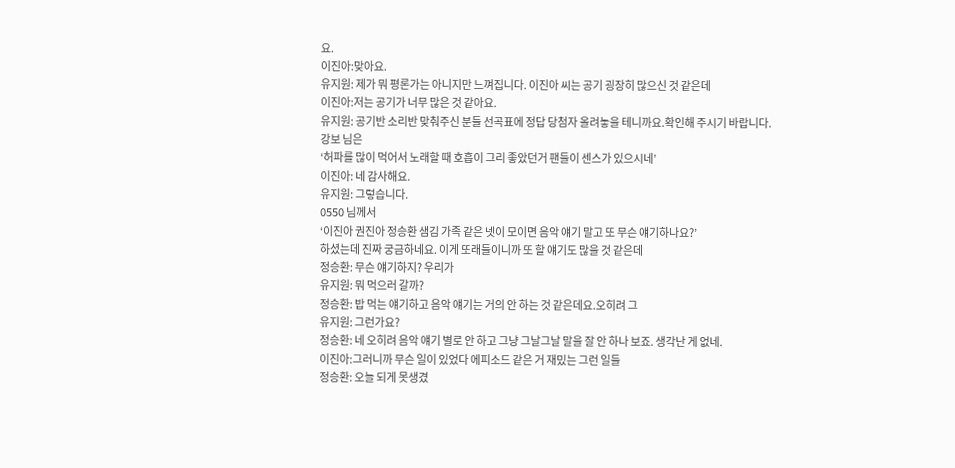요.
이진아:맞아요.
유지원: 제가 뭐 평론가는 아니지만 느껴집니다. 이진아 씨는 공기 굉장히 많으신 것 같은데
이진아:저는 공기가 너무 많은 것 같아요.
유지원: 공기반 소리반 맞춰주신 분들 선곡표에 정답 당첨자 올려놓을 테니까요.확인해 주시기 바랍니다.
강보 님은
‘허파를 많이 먹어서 노래할 때 호흡이 그리 좋았던거 팬들이 센스가 있으시네’
이진아: 네 감사해요.
유지원: 그렇습니다.
0550 님께서
‘이진아 권진아 정승환 샘김 가족 같은 넷이 모이면 음악 얘기 말고 또 무슨 얘기하나요?’
하셨는데 진짜 궁금하네요. 이게 또래들이니까 또 할 얘기도 많을 것 같은데
정승환: 무슨 얘기하지? 우리가
유지원: 뭐 먹으러 갈까?
정승환: 밥 먹는 얘기하고 음악 얘기는 거의 안 하는 것 같은데요.오히려 그
유지원: 그런가요?
정승환: 네 오히려 음악 얘기 별로 안 하고 그냥 그날그날 말을 잘 안 하나 보죠. 생각난 게 없네.
이진아:그러니까 무슨 일이 있었다 에피소드 같은 거 재밌는 그런 일들
정승환: 오늘 되게 못생겼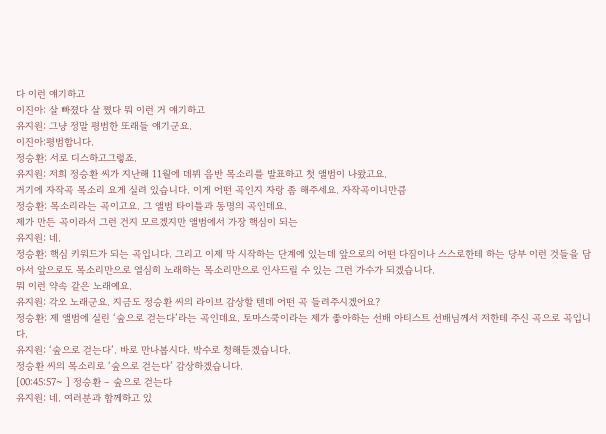다 이런 얘기하고
이진아: 살 빠졌다 살 쪘다 뭐 이런 거 얘기하고
유지원: 그냥 정말 평범한 또래들 얘기군요.
이진아:평범합니다.
정승환: 서로 디스하고그렇죠.
유지원: 저희 정승환 씨가 지난해 11월에 데뷔 음반 목소리를 발표하고 첫 앨범이 나왔고요.
거기에 자작곡 목소리 요게 실려 있습니다. 이게 어떤 곡인지 자랑 좀 해주세요. 자작곡이니만큼
정승환: 목소리라는 곡이고요. 그 앨범 타이틀과 동명의 곡인데요.
제가 만든 곡이라서 그런 건지 모르겠지만 앨범에서 가장 핵심이 되는
유지원: 네.
정승환: 핵심 키워드가 되는 곡입니다. 그리고 이제 막 시작하는 단계에 있는데 앞으로의 어떤 다짐이나 스스로한테 하는 당부 이런 것들을 담아서 앞으로도 목소리만으로 열심히 노래하는 목소리만으로 인사드릴 수 있는 그런 가수가 되겠습니다.
뭐 이런 약속 같은 노래예요.
유지원: 각오 노래군요. 지금도 정승환 씨의 라이브 감상할 텐데 어떤 곡 들려주시겠어요?
정승환: 제 앨범에 실린 ‘숲으로 걷는다’라는 곡인데요. 토마스쿡이라는 제가 좋아하는 선배 아티스트 선배님께서 저한테 주신 곡으로 곡입니다.
유지원: ‘숲으로 걷는다’. 바로 만나봅시다. 박수로 청해듣겠습니다.
정승환 씨의 목소리로 ‘숲으로 걷는다’ 감상하겠습니다.
[00:45:57~ ] 정승환 – 숲으로 걷는다
유지원: 네. 여러분과 함께하고 있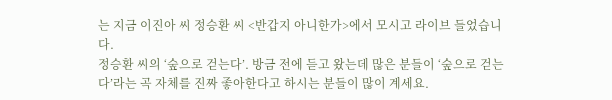는 지금 이진아 씨 정승환 씨 <반갑지 아니한가>에서 모시고 라이브 들었습니다.
정승환 씨의 ‘숲으로 걷는다’. 방금 전에 듣고 왔는데 많은 분들이 ‘숲으로 걷는다’라는 곡 자체를 진짜 좋아한다고 하시는 분들이 많이 계세요.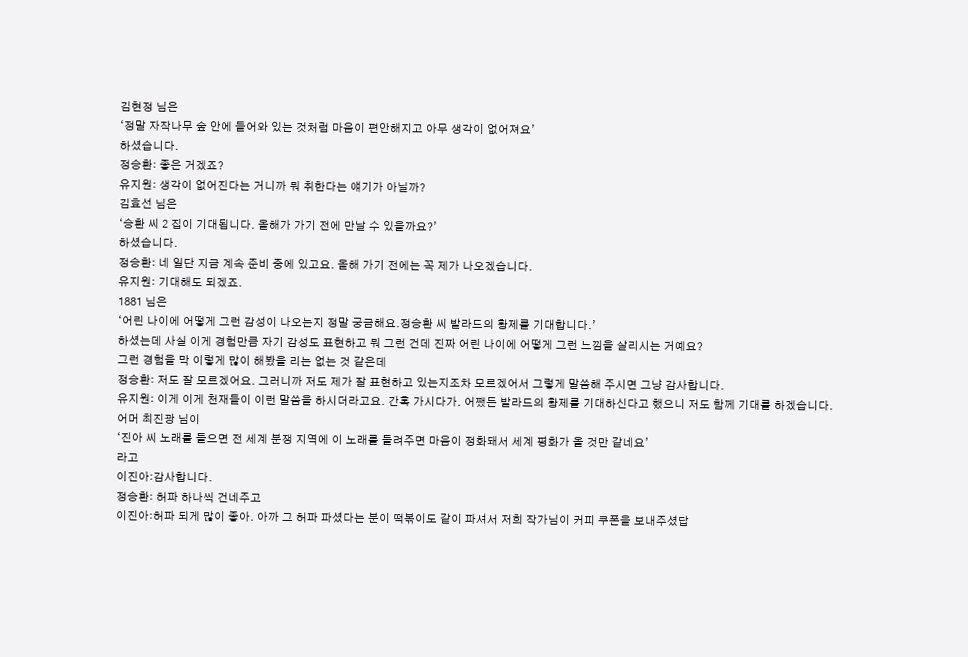김현정 님은
‘정말 자작나무 숲 안에 들어와 있는 것처럼 마음이 편안해지고 아무 생각이 없어져요’
하셨습니다.
정승환: 좋은 거겠죠?
유지원: 생각이 없어진다는 거니까 뭐 취한다는 얘기가 아닐까?
김효선 님은
‘승환 씨 2 집이 기대됩니다. 올해가 가기 전에 만날 수 있을까요?’
하셨습니다.
정승환: 네 일단 지금 계속 준비 중에 있고요. 올해 가기 전에는 꼭 제가 나오겠습니다.
유지원: 기대해도 되겠죠.
1881 님은
‘어린 나이에 어떻게 그런 감성이 나오는지 정말 궁금해요.정승환 씨 발라드의 황제를 기대합니다.’
하셨는데 사실 이게 경험만큼 자기 감성도 표현하고 뭐 그런 건데 진짜 어린 나이에 어떻게 그런 느낌을 살리시는 거예요?
그런 경험을 막 이렇게 많이 해봤을 리는 없는 것 같은데
정승환: 저도 잘 모르겠어요. 그러니까 저도 제가 잘 표현하고 있는지조차 모르겠어서 그렇게 말씀해 주시면 그냥 감사합니다.
유지원: 이게 이게 천재들이 이런 말씀을 하시더라고요. 간혹 가시다가. 어쨌든 발라드의 황제를 기대하신다고 했으니 저도 함께 기대를 하겠습니다.
어머 최진광 님이
‘진아 씨 노래를 들으면 전 세계 분쟁 지역에 이 노래를 들려주면 마음이 정화돼서 세계 평화가 올 것만 같네요’
라고
이진아:감사합니다.
정승환: 허파 하나씩 건네주고
이진아:허파 되게 많이 좋아. 아까 그 허파 파셨다는 분이 떡볶이도 같이 파셔서 저희 작가님이 커피 쿠폰을 보내주셨답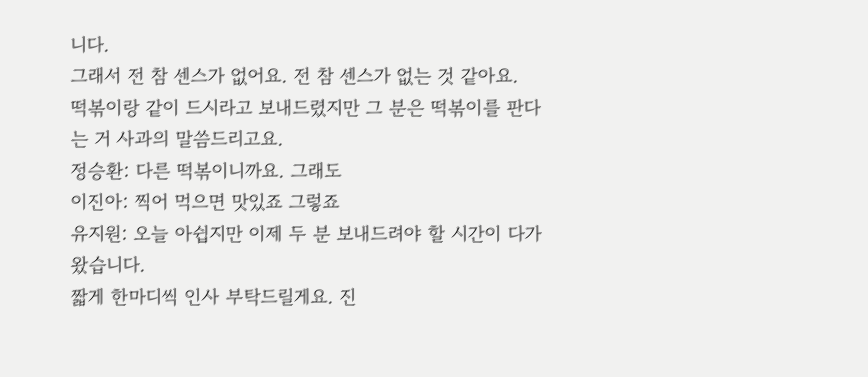니다.
그래서 전 참 센스가 없어요. 전 참 센스가 없는 것 같아요.
떡볶이랑 같이 드시라고 보내드렸지만 그 분은 떡볶이를 판다는 거 사과의 말씀드리고요.
정승환: 다른 떡볶이니까요. 그래도
이진아: 찍어 먹으면 맛있죠 그렇죠
유지원: 오늘 아쉽지만 이제 두 분 보내드려야 할 시간이 다가왔습니다.
짧게 한마디씩 인사 부탁드릴게요. 진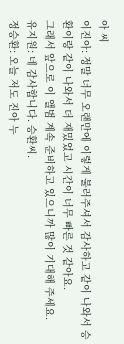아 씨
이진아: 정말 너무 오랜만에 이렇게 불러주셔서 감사하고 같이 나와서 승환이랑 같이 나와서 더 재밌었고 시간이 너무 빠른 것 같아요.
그래서 앞으로 이 앨범 계속 준비하고 있으니까 많이 기대해 주세요.
유지원: 네 감사합니다. 승환씨.
정승환: 오늘 저도 진아 누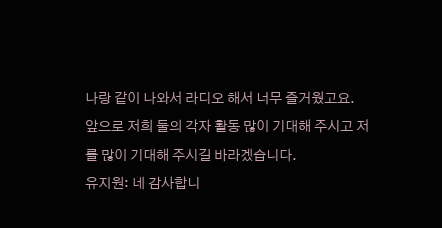나랑 같이 나와서 라디오 해서 너무 즐거웠고요.
앞으로 저희 둘의 각자 활동 많이 기대해 주시고 저를 많이 기대해 주시길 바라겠습니다.
유지원: 네 감사합니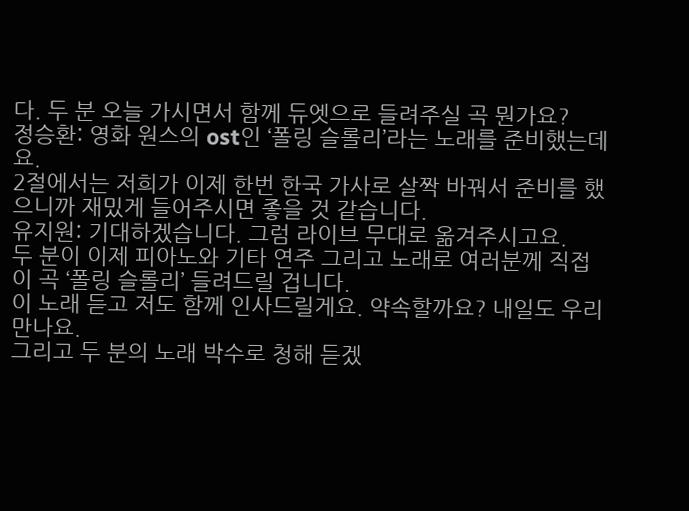다. 두 분 오늘 가시면서 함께 듀엣으로 들려주실 곡 뭔가요?
정승환: 영화 원스의 ost인 ‘폴링 슬롤리’라는 노래를 준비했는데요.
2절에서는 저희가 이제 한번 한국 가사로 살짝 바꿔서 준비를 했으니까 재밌게 들어주시면 좋을 것 같습니다.
유지원: 기대하겠습니다. 그럼 라이브 무대로 옮겨주시고요.
두 분이 이제 피아노와 기타 연주 그리고 노래로 여러분께 직접 이 곡 ‘폴링 슬롤리’ 들려드릴 겁니다.
이 노래 듣고 저도 함께 인사드릴게요. 약속할까요? 내일도 우리 만나요.
그리고 두 분의 노래 박수로 청해 듣겠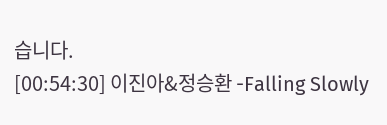습니다.
[00:54:30] 이진아&정승환 -Falling Slowly